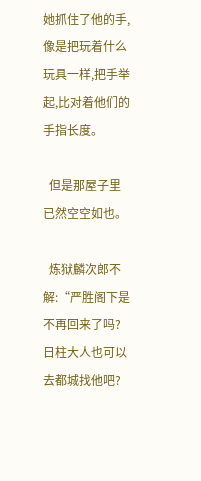她抓住了他的手,像是把玩着什么玩具一样,把手举起,比对着他们的手指长度。

  但是那屋子里已然空空如也。

  炼狱麟次郎不解:“严胜阁下是不再回来了吗?日柱大人也可以去都城找他吧?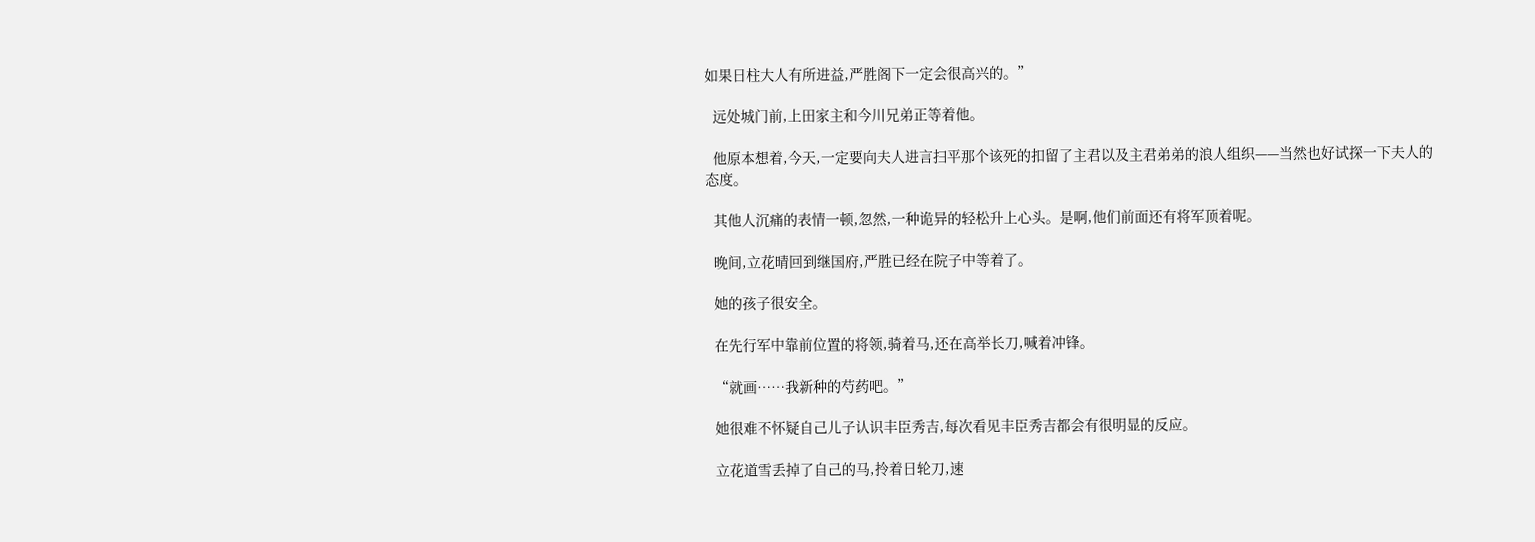如果日柱大人有所进益,严胜阁下一定会很高兴的。”

  远处城门前,上田家主和今川兄弟正等着他。

  他原本想着,今天,一定要向夫人进言扫平那个该死的扣留了主君以及主君弟弟的浪人组织——当然也好试探一下夫人的态度。

  其他人沉痛的表情一顿,忽然,一种诡异的轻松升上心头。是啊,他们前面还有将军顶着呢。

  晚间,立花晴回到继国府,严胜已经在院子中等着了。

  她的孩子很安全。

  在先行军中靠前位置的将领,骑着马,还在高举长刀,喊着冲锋。

  “就画……我新种的芍药吧。”

  她很难不怀疑自己儿子认识丰臣秀吉,每次看见丰臣秀吉都会有很明显的反应。

  立花道雪丢掉了自己的马,拎着日轮刀,速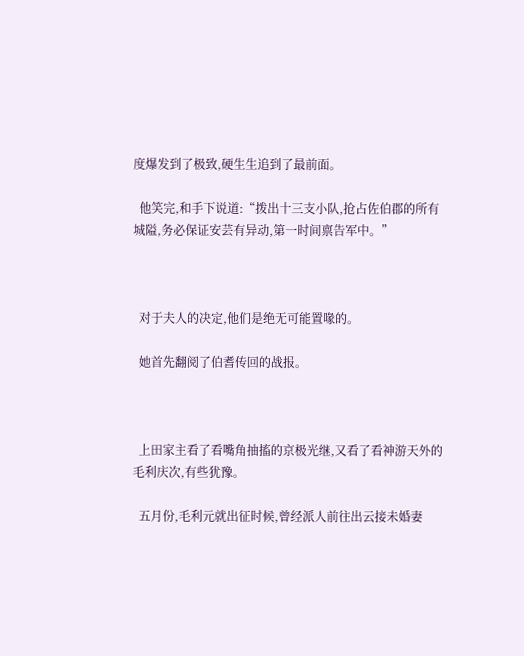度爆发到了极致,硬生生追到了最前面。

  他笑完,和手下说道:“拨出十三支小队,抢占佐伯郡的所有城隘,务必保证安芸有异动,第一时间禀告军中。”



  对于夫人的决定,他们是绝无可能置喙的。

  她首先翻阅了伯耆传回的战报。



  上田家主看了看嘴角抽搐的京极光继,又看了看神游天外的毛利庆次,有些犹豫。

  五月份,毛利元就出征时候,曾经派人前往出云接未婚妻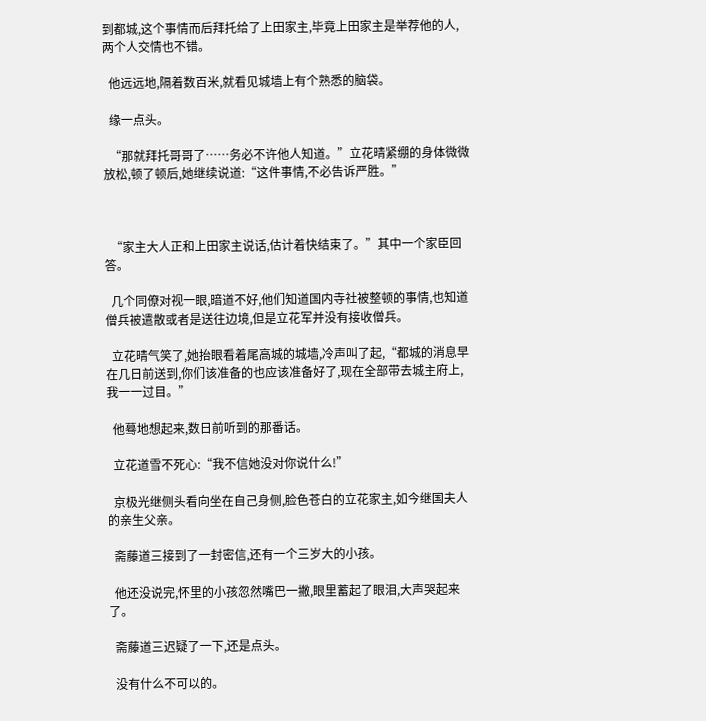到都城,这个事情而后拜托给了上田家主,毕竟上田家主是举荐他的人,两个人交情也不错。

  他远远地,隔着数百米,就看见城墙上有个熟悉的脑袋。

  缘一点头。

  “那就拜托哥哥了……务必不许他人知道。”立花晴紧绷的身体微微放松,顿了顿后,她继续说道:“这件事情,不必告诉严胜。”



  “家主大人正和上田家主说话,估计着快结束了。”其中一个家臣回答。

  几个同僚对视一眼,暗道不好,他们知道国内寺社被整顿的事情,也知道僧兵被遣散或者是送往边境,但是立花军并没有接收僧兵。

  立花晴气笑了,她抬眼看着尾高城的城墙,冷声叫了起,“都城的消息早在几日前送到,你们该准备的也应该准备好了,现在全部带去城主府上,我一一过目。”

  他蓦地想起来,数日前听到的那番话。

  立花道雪不死心:“我不信她没对你说什么!”

  京极光继侧头看向坐在自己身侧,脸色苍白的立花家主,如今继国夫人的亲生父亲。

  斋藤道三接到了一封密信,还有一个三岁大的小孩。

  他还没说完,怀里的小孩忽然嘴巴一撇,眼里蓄起了眼泪,大声哭起来了。

  斋藤道三迟疑了一下,还是点头。

  没有什么不可以的。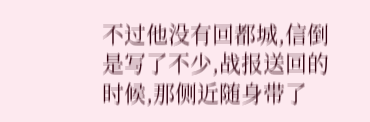不过他没有回都城,信倒是写了不少,战报送回的时候,那侧近随身带了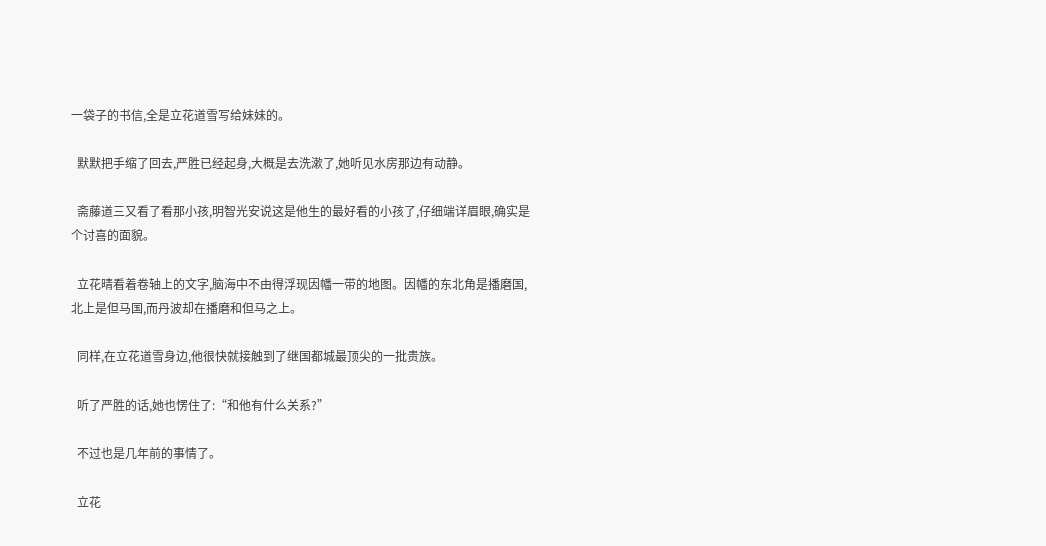一袋子的书信,全是立花道雪写给妹妹的。

  默默把手缩了回去,严胜已经起身,大概是去洗漱了,她听见水房那边有动静。

  斋藤道三又看了看那小孩,明智光安说这是他生的最好看的小孩了,仔细端详眉眼,确实是个讨喜的面貌。

  立花晴看着卷轴上的文字,脑海中不由得浮现因幡一带的地图。因幡的东北角是播磨国,北上是但马国,而丹波却在播磨和但马之上。

  同样,在立花道雪身边,他很快就接触到了继国都城最顶尖的一批贵族。

  听了严胜的话,她也愣住了:“和他有什么关系?”

  不过也是几年前的事情了。

  立花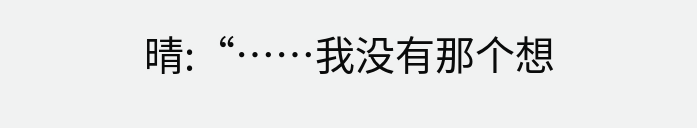晴:“……我没有那个想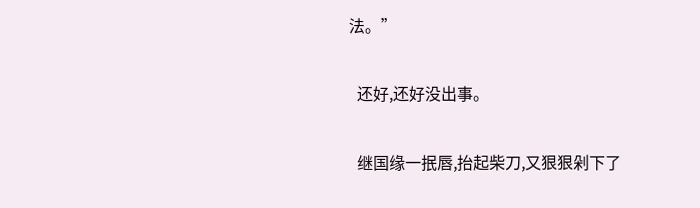法。”

  还好,还好没出事。

  继国缘一抿唇,抬起柴刀,又狠狠剁下了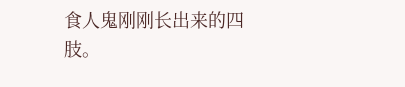食人鬼刚刚长出来的四肢。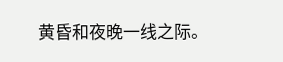黄昏和夜晚一线之际。